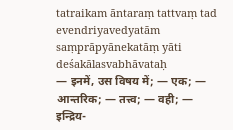tatraikam āntaraṃ tattvaṃ tad evendriyavedyatām
saṃprāpyānekatāṃ yāti deśakālasvabhāvataḥ
— इनमें, उस विषय में; — एक; — आन्तरिक; — तत्त्व; — वही; — इन्द्रिय-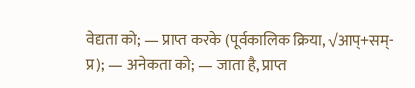वेद्यता को; — प्राप्त करके (पूर्वकालिक क्रिया, √आप्+सम्-प्र); — अनेकता को; — जाता है, प्राप्त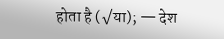होता है (√या); — देश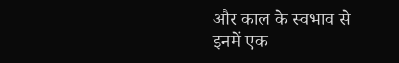और काल के स्वभाव से
इनमें एक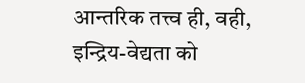आन्तरिक तत्त्व ही, वही, इन्द्रिय-वेद्यता को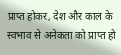प्राप्त होकर, देश और काल के स्वभाव से अनेकता को प्राप्त हो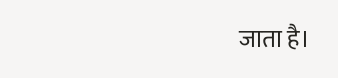जाता है।